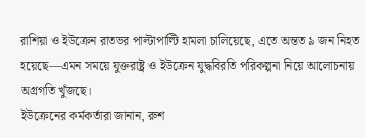রাশিয়া ও ইউক্রেন রাতভর পাল্টাপাল্টি হামলা চালিয়েছে, এতে অন্তত ৯ জন নিহত হয়েছে—এমন সময়ে যুক্তরাষ্ট্র ও ইউক্রেন যুদ্ধবিরতি পরিকল্পনা নিয়ে আলোচনায় অগ্রগতি খুঁজছে।
ইউক্রেনের কর্মকর্তারা জানান, রুশ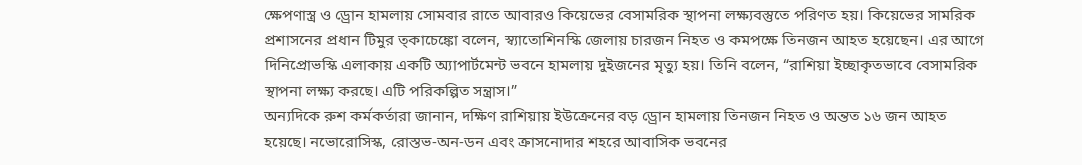ক্ষেপণাস্ত্র ও ড্রোন হামলায় সোমবার রাতে আবারও কিয়েভের বেসামরিক স্থাপনা লক্ষ্যবস্তুতে পরিণত হয়। কিয়েভের সামরিক প্রশাসনের প্রধান টিমুর ত্কাচেঙ্কো বলেন, স্ব্যাতোশিনস্কি জেলায় চারজন নিহত ও কমপক্ষে তিনজন আহত হয়েছেন। এর আগে দিনিপ্রোভস্কি এলাকায় একটি অ্যাপার্টমেন্ট ভবনে হামলায় দুইজনের মৃত্যু হয়। তিনি বলেন, “রাশিয়া ইচ্ছাকৃতভাবে বেসামরিক স্থাপনা লক্ষ্য করছে। এটি পরিকল্পিত সন্ত্রাস।”
অন্যদিকে রুশ কর্মকর্তারা জানান, দক্ষিণ রাশিয়ায় ইউক্রেনের বড় ড্রোন হামলায় তিনজন নিহত ও অন্তত ১৬ জন আহত হয়েছে। নভোরোসিস্ক, রোস্তভ-অন-ডন এবং ক্রাসনোদার শহরে আবাসিক ভবনের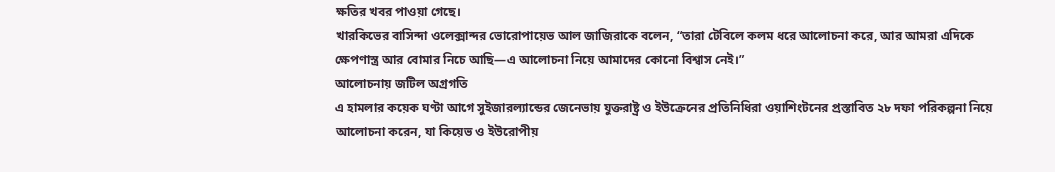ক্ষতির খবর পাওয়া গেছে।
খারকিভের বাসিন্দা ওলেক্সান্দর ভোরোপায়েভ আল জাজিরাকে বলেন, “তারা টেবিলে কলম ধরে আলোচনা করে, আর আমরা এদিকে ক্ষেপণাস্ত্র আর বোমার নিচে আছি—এ আলোচনা নিয়ে আমাদের কোনো বিশ্বাস নেই।”
আলোচনায় জটিল অগ্রগতি
এ হামলার কয়েক ঘণ্টা আগে সুইজারল্যান্ডের জেনেভায় যুক্তরাষ্ট্র ও ইউক্রেনের প্রতিনিধিরা ওয়াশিংটনের প্রস্তাবিত ২৮ দফা পরিকল্পনা নিয়ে আলোচনা করেন, যা কিয়েভ ও ইউরোপীয়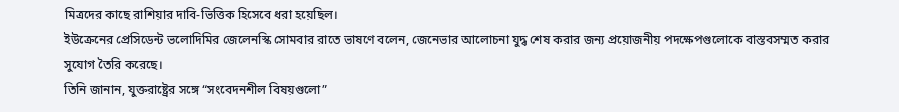মিত্রদের কাছে রাশিয়ার দাবি-ভিত্তিক হিসেবে ধরা হয়েছিল।
ইউক্রেনের প্রেসিডেন্ট ভলোদিমির জেলেনস্কি সোমবার রাতে ভাষণে বলেন, জেনেভার আলোচনা যুদ্ধ শেষ করার জন্য প্রয়োজনীয় পদক্ষেপগুলোকে বাস্তবসম্মত করার সুযোগ তৈরি করেছে।
তিনি জানান, যুক্তরাষ্ট্রের সঙ্গে “সংবেদনশীল বিষয়গুলো”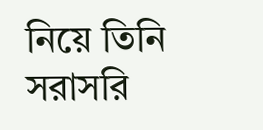নিয়ে তিনি সরাসরি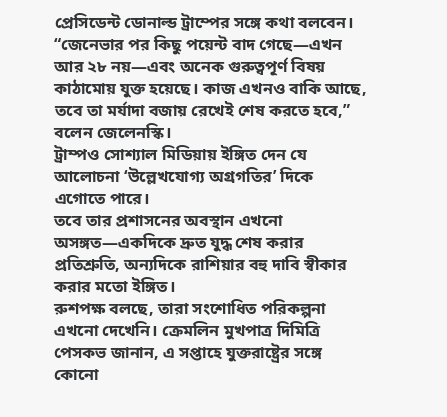প্রেসিডেন্ট ডোনাল্ড ট্রাম্পের সঙ্গে কথা বলবেন।
“জেনেভার পর কিছু পয়েন্ট বাদ গেছে—এখন আর ২৮ নয়—এবং অনেক গুরুত্বপূর্ণ বিষয় কাঠামোয় যুক্ত হয়েছে। কাজ এখনও বাকি আছে, তবে তা মর্যাদা বজায় রেখেই শেষ করতে হবে,” বলেন জেলেনস্কি।
ট্রাম্পও সোশ্যাল মিডিয়ায় ইঙ্গিত দেন যে আলোচনা ‘উল্লেখযোগ্য অগ্রগতির’ দিকে এগোতে পারে।
তবে তার প্রশাসনের অবস্থান এখনো অসঙ্গত—একদিকে দ্রুত যুদ্ধ শেষ করার প্রতিশ্রুতি, অন্যদিকে রাশিয়ার বহু দাবি স্বীকার করার মতো ইঙ্গিত।
রুশপক্ষ বলছে, তারা সংশোধিত পরিকল্পনা এখনো দেখেনি। ক্রেমলিন মুখপাত্র দিমিত্রি পেসকভ জানান, এ সপ্তাহে যুক্তরাষ্ট্রের সঙ্গে কোনো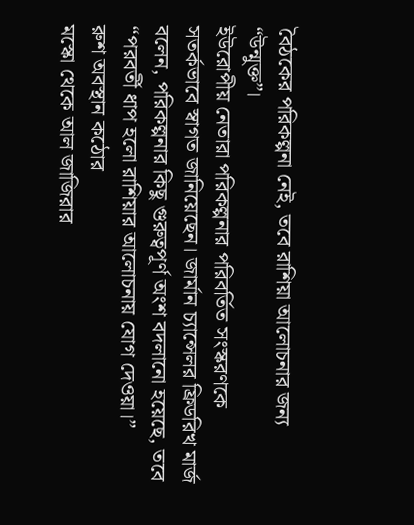বৈঠকের পরিকল্পনা নেই, তবে রাশিয়া আলোচনার জন্য “উন্মুক্ত”।
ইউরোপীয় নেতারা পরিকল্পনার পরিবর্তিত সংস্করণকে সতর্কভাবে স্বাগত জানিয়েছেন। জার্মান চ্যান্সেলর ফ্রিডরিখ মার্জ বলেন, পরিকল্পনার কিছু গুরুত্বপূর্ণ অংশ বদলানো হয়েছে, তবে “পরবর্তী ধাপ হলো রাশিয়ার আলোচনায় যোগ দেওয়া।”
রুশ অবস্থান কঠোর
মস্কো থেকে আল জাজিরার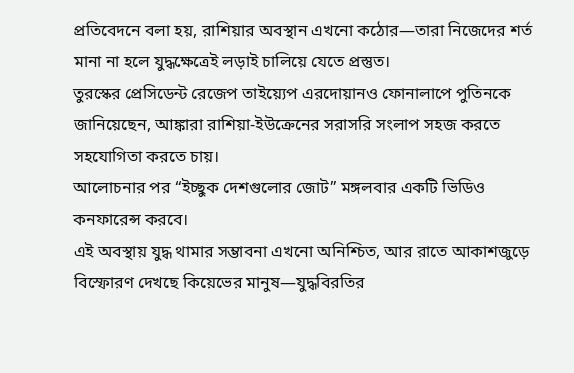প্রতিবেদনে বলা হয়, রাশিয়ার অবস্থান এখনো কঠোর—তারা নিজেদের শর্ত মানা না হলে যুদ্ধক্ষেত্রেই লড়াই চালিয়ে যেতে প্রস্তুত।
তুরস্কের প্রেসিডেন্ট রেজেপ তাইয়্যেপ এরদোয়ানও ফোনালাপে পুতিনকে জানিয়েছেন, আঙ্কারা রাশিয়া-ইউক্রেনের সরাসরি সংলাপ সহজ করতে সহযোগিতা করতে চায়।
আলোচনার পর “ইচ্ছুক দেশগুলোর জোট” মঙ্গলবার একটি ভিডিও কনফারেন্স করবে।
এই অবস্থায় যুদ্ধ থামার সম্ভাবনা এখনো অনিশ্চিত, আর রাতে আকাশজুড়ে বিস্ফোরণ দেখছে কিয়েভের মানুষ—যুদ্ধবিরতির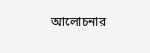আলোচনার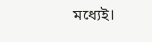মধ্যেই।